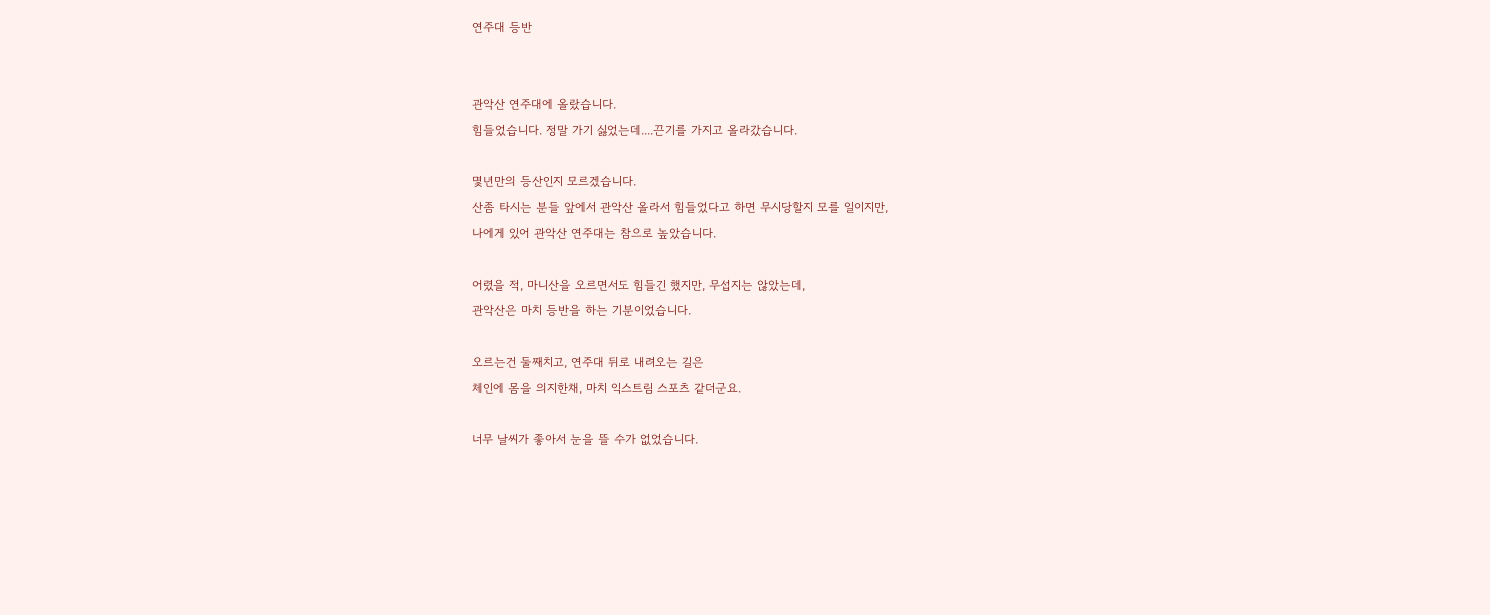연주대 등반


관악산 연주대에 올랐습니다.
힘들었습니다. 정말 가기 싫었는데....끈기를 가지고 올라갔습니다.

몇년만의 등산인지 모르겠습니다.
산좀 타시는 분들 앞에서 관악산 올라서 힘들었다고 하면 무시당할지 모를 일이지만,
나에게 있어 관악산 연주대는 참으로 높았습니다.

어렸을 적, 마니산을 오르면서도 힘들긴 했지만, 무섭지는 않았는데,
관악산은 마치 등반을 하는 기분이었습니다.

오르는건 둘째치고, 연주대 뒤로 내려오는 길은
체인에 몸을 의지한채, 마치 익스트림 스포츠 같더군요.

너무 날씨가 좋아서 눈을 뜰 수가 없었습니다.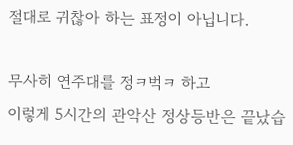절대로 귀찮아 하는 표정이 아닙니다.

무사히 연주대를 정ㅋ벅ㅋ 하고
이렇게 5시간의 관악산 정상등반은 끝났습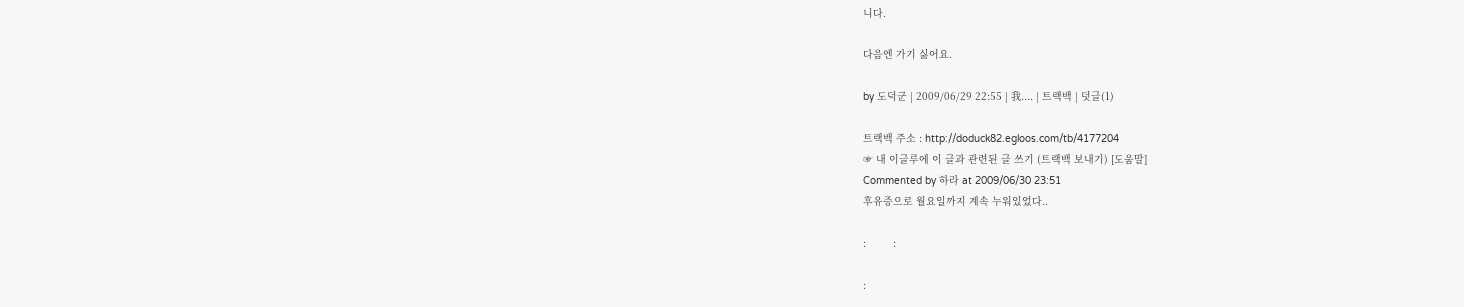니다.

다음엔 가기 싫어요.

by 도덕군 | 2009/06/29 22:55 | 我.... | 트랙백 | 덧글(1)

트랙백 주소 : http://doduck82.egloos.com/tb/4177204
☞ 내 이글루에 이 글과 관련된 글 쓰기 (트랙백 보내기) [도움말]
Commented by 하라 at 2009/06/30 23:51
후유증으로 월요일까지 계속 누워있었다..

:         :

: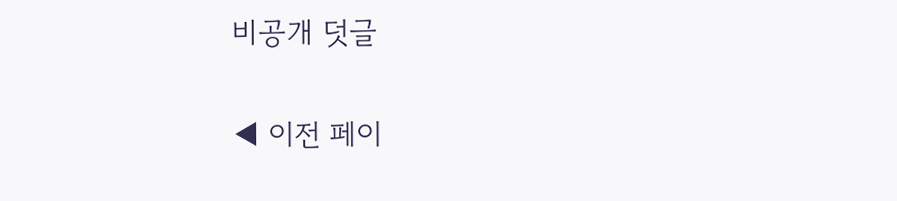비공개 덧글

◀ 이전 페이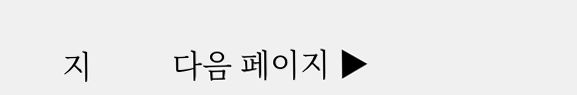지          다음 페이지 ▶